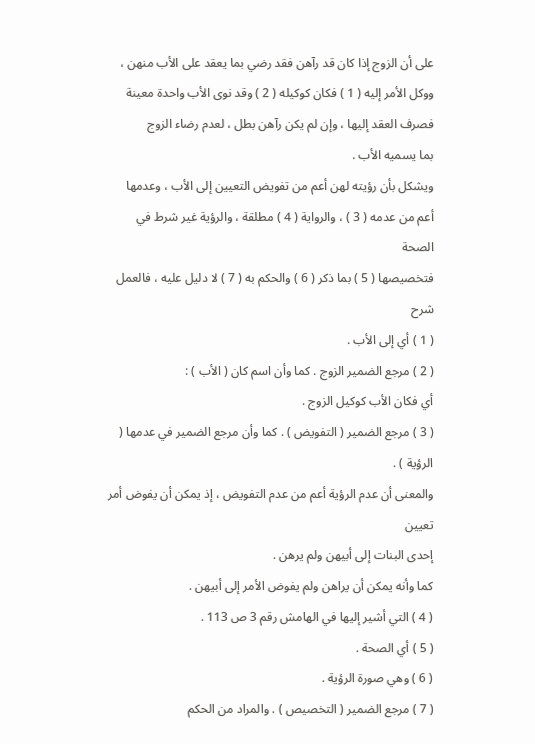على أن الزوج إذا كان قد رآهن فقد رضي بما يعقد على الأب منهن ،
ووكل الأمر إليه ( 1 ) فكان كوكيله ( 2 ) وقد نوى الأب واحدة معينة
فصرف العقد إليها ، وإن لم يكن رآهن بطل ، لعدم رضاء الزوج
بما يسميه الأب .
ويشكل بأن رؤيته لهن أعم من تفويض التعيين إلى الأب ، وعدمها
أعم من عدمه ( 3 ) ، والرواية ( 4 ) مطلقة ، والرؤية غير شرط في الصحة
فتخصيصها ( 5 ) بما ذكر ( 6 ) والحكم به ( 7 ) لا دليل عليه ، فالعمل
شرح
( 1 ) أي إلى الأب .
( 2 ) مرجع الضمير الزوج . كما وأن اسم كان ( الأب ) :
أي فكان الأب كوكيل الزوج .
( 3 ) مرجع الضمير ( التفويض ) . كما وأن مرجع الضمير في عدمها ( الرؤية ) .
والمعنى أن عدم الرؤية أعم من عدم التفويض ، إذ يمكن أن يفوض أمر تعيين
إحدى البنات إلى أبيهن ولم يرهن .
كما وأنه يمكن أن يراهن ولم يفوض الأمر إلى أبيهن .
( 4 ) التي أشير إليها في الهامش رقم 3 ص 113 .
( 5 ) أي الصحة .
( 6 ) وهي صورة الرؤية .
( 7 ) مرجع الضمير ( التخصيص ) . والمراد من الحكم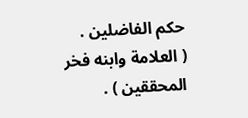حكم الفاضلين .
( العلامة وابنه فخر المحققين ) .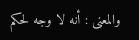والمعنى : أنه لا وجه لحكم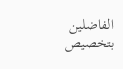الفاضلين بتخصيص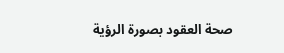صحة العقود بصورة الرؤية